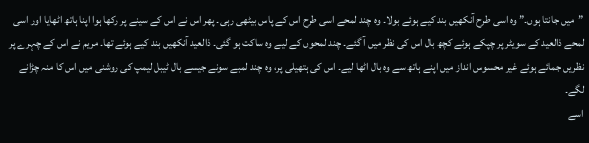”میں جانتا ہوں۔” وہ اسی طرح آنکھیں بند کیے ہوئے بولا۔ وہ چند لمحے اسی طرح اس کے پاس بیٹھی رہی۔ پھر اس نے اس کے سینے پر رکھا ہوا اپنا ہاتھ اٹھایا اور اسی لمحے ذالعید کے سویٹر پر چپکے ہوئے کچھ بال اس کی نظر میں آ گئے۔ چند لمحوں کے لیے وہ ساکت ہو گئی۔ ذالعید آنکھیں بند کیے ہوئے تھا۔ مریم نے اس کے چہرے پر نظریں جمائے ہوئے غیر محسوس انداز میں اپنے ہاتھ سے وہ بال اٹھا لیے۔ اس کی ہتھیلی پر، وہ چند لمبے سونے جیسے بال ٹیبل لیمپ کی روشنی میں اس کا منہ چڑانے لگے۔
اسے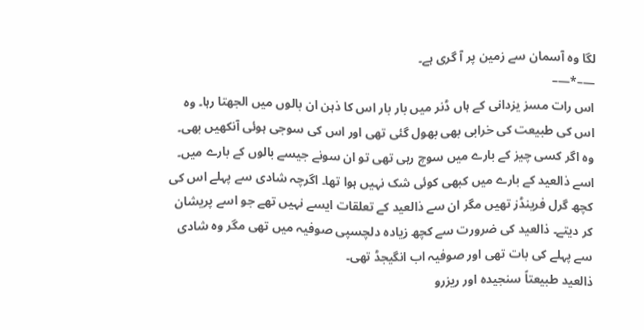لگا وہ آسمان سے زمین پر آ گری ہے۔
—–*—–
اس رات مسز یزدانی کے ہاں ڈنر میں بار بار اس کا ذہن ان بالوں میں الجھتا رہا۔ وہ اس کی طبیعت کی خرابی بھی بھول گئی تھی اور اس کی سوجی ہوئی آنکھیں بھی۔ وہ اگر کسی چیز کے بارے میں سوچ رہی تھی تو ان سونے جیسے بالوں کے بارے میں۔
اسے ذالعید کے بارے میں کبھی کوئی شک نہیں ہوا تھا۔ اگرچہ شادی سے پہلے اس کی کچھ گرل فرینڈز تھیں مگر ان سے ذالعید کے تعلقات ایسے نہیں تھے جو اسے پریشان کر دیتے۔ ذالعید کی ضرورت سے کچھ زیادہ دلچسپی صوفیہ میں تھی مگر وہ شادی سے پہلے کی بات تھی اور صوفیہ اب انگیجڈ تھی۔
ذالعید طبیعتاً سنجیدہ اور ریزرو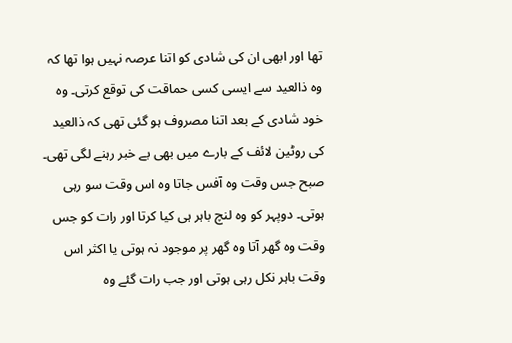تھا اور ابھی ان کی شادی کو اتنا عرصہ نہیں ہوا تھا کہ وہ ذالعید سے ایسی کسی حماقت کی توقع کرتی۔ وہ خود شادی کے بعد اتنا مصروف ہو گئی تھی کہ ذالعید کی روٹین لائف کے بارے میں بھی بے خبر رہنے لگی تھی۔
صبح جس وقت وہ آفس جاتا وہ اس وقت سو رہی ہوتی۔ دوپہر کو وہ لنچ باہر ہی کیا کرتا اور رات کو جس وقت وہ گھر آتا وہ گھر پر موجود نہ ہوتی یا اکثر اس وقت باہر نکل رہی ہوتی اور جب رات گئے وہ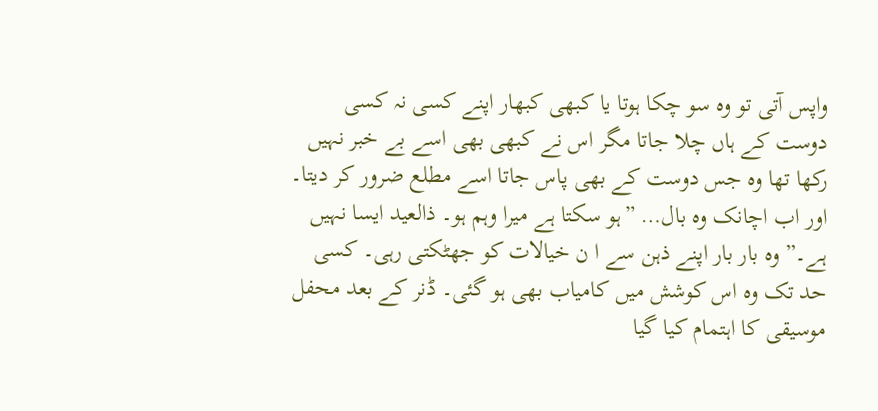واپس آتی تو وہ سو چکا ہوتا یا کبھی کبھار اپنے کسی نہ کسی دوست کے ہاں چلا جاتا مگر اس نے کبھی بھی اسے بے خبر نہیں رکھا تھا وہ جس دوست کے بھی پاس جاتا اسے مطلع ضرور کر دیتا۔
اور اب اچانک وہ بال… ”ہو سکتا ہے میرا وہم ہو۔ ذالعید ایسا نہیں ہے۔” وہ بار بار اپنے ذہن سے ا ن خیالات کو جھٹکتی رہی۔ کسی حد تک وہ اس کوشش میں کامیاب بھی ہو گئی۔ ڈنر کے بعد محفل موسیقی کا اہتمام کیا گیا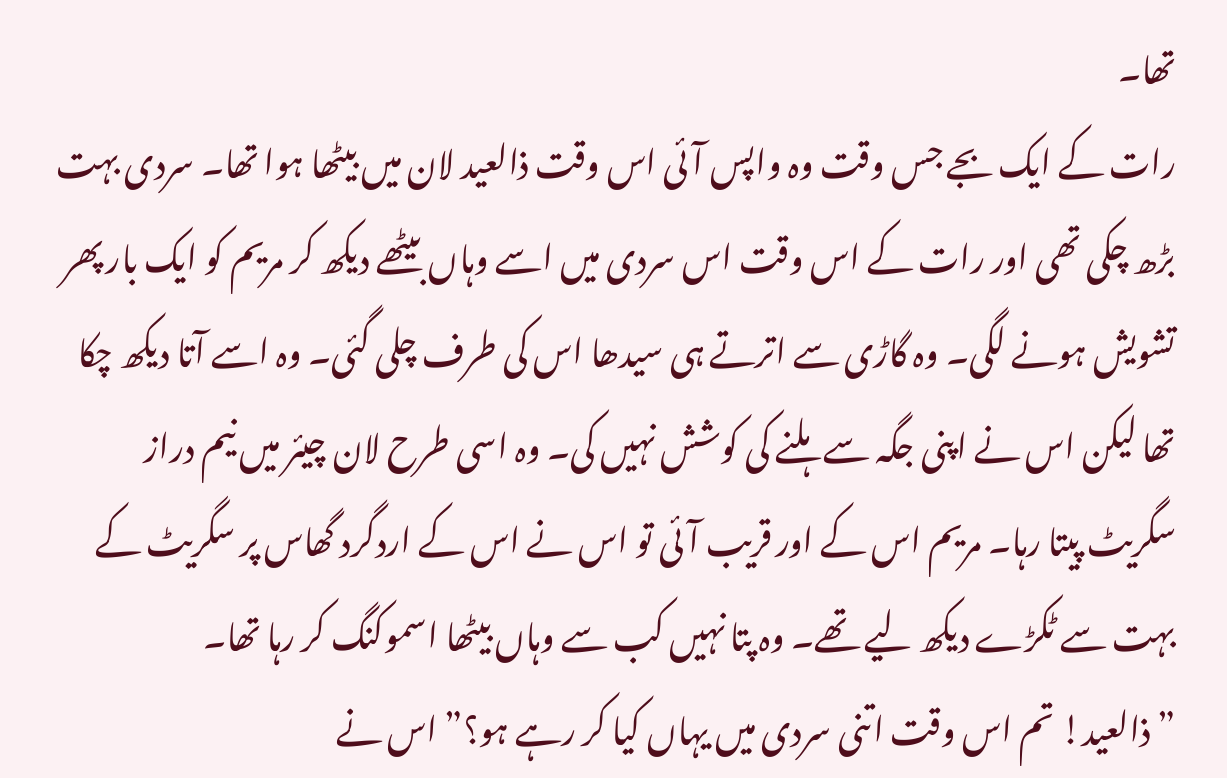تھا۔
رات کے ایک بجے جس وقت وہ واپس آئی اس وقت ذالعید لان میں بیٹھا ہوا تھا۔ سردی بہت بڑھ چکی تھی اور رات کے اس وقت اس سردی میں اسے وہاں بیٹھے دیکھ کر مریم کو ایک بار پھر تشویش ہونے لگی۔ وہ گاڑی سے اترتے ہی سیدھا اس کی طرف چلی گئی۔ وہ اسے آتا دیکھ چکا تھا لیکن اس نے اپنی جگہ سے ہلنے کی کوشش نہیں کی۔ وہ اسی طرح لان چیئر میں نیم دراز سگریٹ پیتا رہا۔ مریم اس کے اور قریب آئی تو اس نے اس کے اردگرد گھاس پر سگریٹ کے بہت سے ٹکڑے دیکھ لیے تھے۔ وہ پتا نہیں کب سے وہاں بیٹھا اسموکنگ کر رہا تھا۔
”ذالعید! تم اس وقت اتنی سردی میں یہاں کیا کر رہے ہو؟” اس نے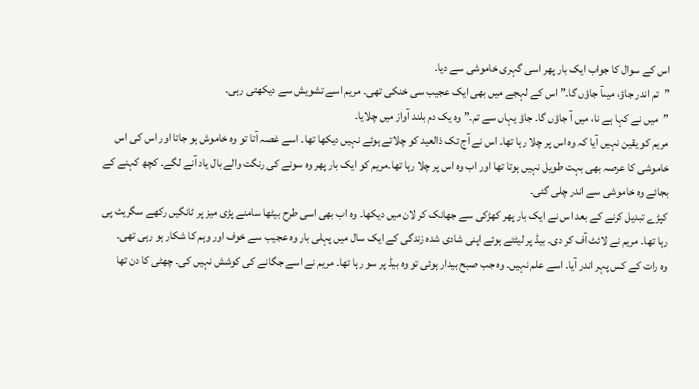اس کے سوال کا جواب ایک بار پھر اسی گہری خاموشی سے دیا۔
”تم اندر جاؤ، میںآ جاؤں گا۔” اس کے لہجے میں بھی ایک عجیب سی خنکی تھی۔ مریم اسے تشویش سے دیکھتی رہی۔
”میں نے کہا ہے نا، میں آ جاؤں گا۔ جاؤ یہاں سے تم۔” وہ یک دم بلند آواز میں چلایا۔
مریم کو یقین نہیں آیا کہ وہ اس پر چلا رہا تھا۔ اس نے آج تک ذالعید کو چلاتے ہوئے نہیں دیکھا تھا۔ اسے غصہ آتا تو وہ خاموش ہو جاتا اور اس کی اس خاموشی کا عرصہ بھی بہت طویل نہیں ہوتا تھا اور اب وہ اس پر چلا رہا تھا۔مریم کو ایک بار پھر وہ سونے کی رنگت والے بال یاد آنے لگے۔ کچھ کہنے کے بجائے وہ خاموشی سے اندر چلی گئی۔
کپڑے تبدیل کرنے کے بعد اس نے ایک بار پھر کھڑکی سے جھانک کر لان میں دیکھا۔ وہ اب بھی اسی طرح بیٹھا سامنے پڑی میز پر ٹانگیں رکھے سگریٹ پی رہا تھا۔ مریم نے لائٹ آف کر دی۔ بیڈ پر لیٹتے ہوئے اپنی شادی شدہ زندگی کے ایک سال میں پہلی بار وہ عجیب سے خوف اور وہم کا شکار ہو رہی تھی۔
وہ رات کے کس پہر اندر آیا۔ اسے علم نہیں۔ وہ جب صبح بیدار ہوئی تو وہ بیڈ پر سو رہا تھا۔ مریم نے اسے جگانے کی کوشش نہیں کی۔ چھٹی کا دن تھا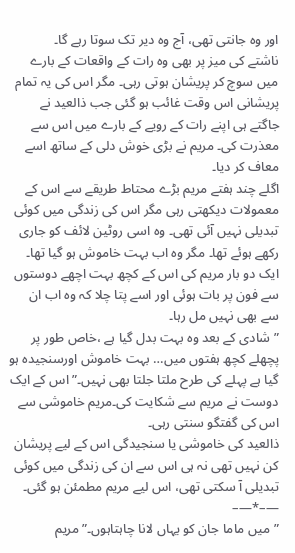اور وہ جانتی تھی، آج وہ دیر تک سوتا رہے گا۔
ناشتے کی میز پر بھی وہ رات کے واقعات کے بارے میں سوچ کر پریشان ہوتی رہی۔ مگر اس کی یہ تمام پریشانی اس وقت غائب ہو گئی جب ذالعید نے جاگتے ہی اپنے رات کے رویے کے بارے میں اس سے معذرت کی۔ مریم نے بڑی خوش دلی کے ساتھ اسے معاف کر دیا۔
اگلے چند ہفتے مریم بڑے محتاط طریقے سے اس کے معمولات دیکھتی رہی مگر اس کی زندگی میں کوئی تبدیلی نہیں آئی تھی۔ وہ اسی روٹین لائف کو جاری رکھے ہوئے تھا۔ مگر وہ اب بہت خاموش ہو گیا تھا۔ ایک دو بار مریم کی اس کے کچھ بہت اچھے دوستوں سے فون پر بات ہوئی اور اسے پتا چلا کہ وہ اب ان سے بھی نہیں مل رہا۔
”شادی کے بعد وہ بہت بدل گیا ہے ،خاص طور پر پچھلے کچھ ہفتوں میں… بہت خاموش اورسنجیدہ ہو گیا ہے پہلے کی طرح ملتا جلتا بھی نہیں۔” اس کے ایک دوست نے مریم سے شکایت کی۔مریم خاموشی سے اس کی گفتگو سنتی رہی۔
ذالعید کی خاموشی یا سنجیدگی اس کے لیے پریشان کن نہیں تھی نہ ہی اس سے ان کی زندگی میں کوئی تبدیلی آ سکتی تھی، اس لیے مریم مطمئن ہو گئی۔
—–*—–
”میں ماما جان کو یہاں لانا چاہتاہوں۔” مریم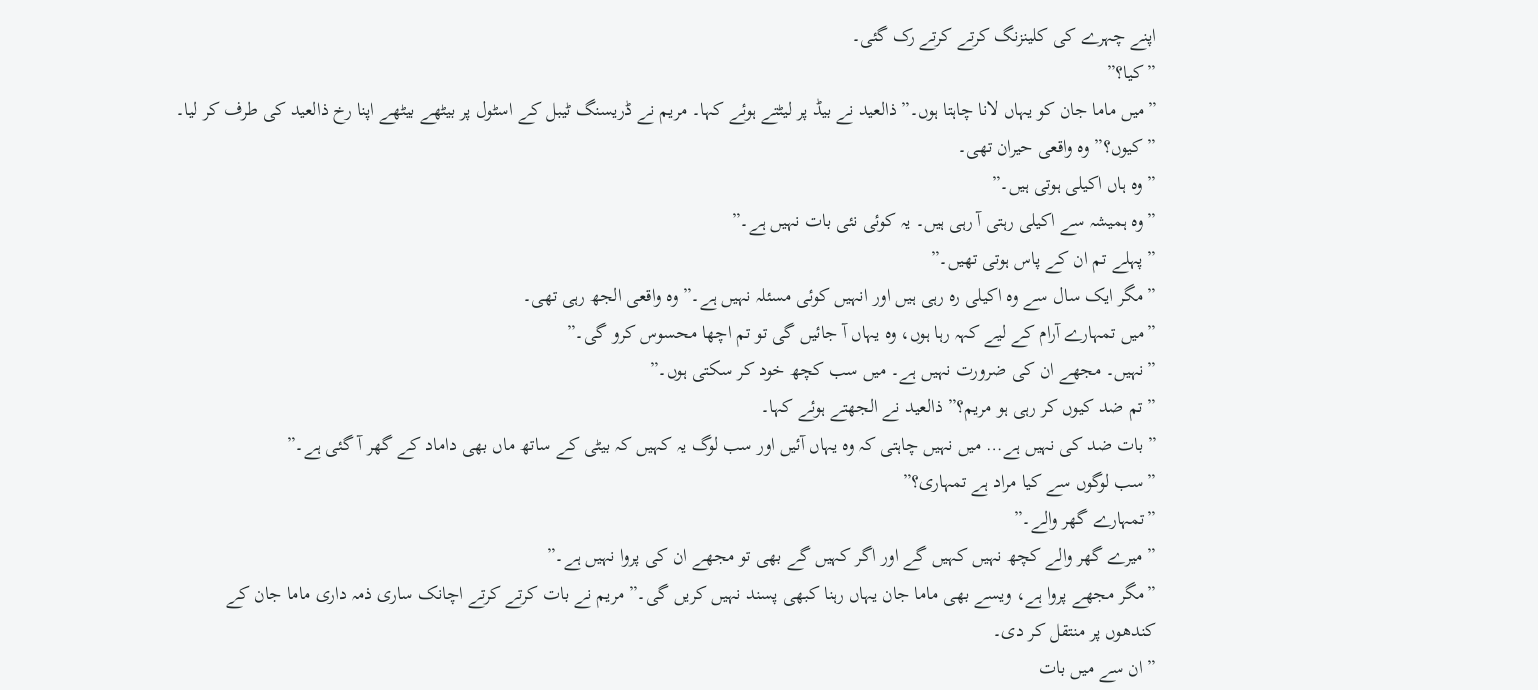اپنے چہرے کی کلینزنگ کرتے کرتے رک گئی۔
”کیا؟”
”میں ماما جان کو یہاں لانا چاہتا ہوں۔” ذالعید نے بیڈ پر لیٹتے ہوئے کہا۔ مریم نے ڈریسنگ ٹیبل کے اسٹول پر بیٹھے بیٹھے اپنا رخ ذالعید کی طرف کر لیا۔
”کیوں؟” وہ واقعی حیران تھی۔
”وہ ہاں اکیلی ہوتی ہیں۔”
”وہ ہمیشہ سے اکیلی رہتی آ رہی ہیں۔ یہ کوئی نئی بات نہیں ہے۔”
”پہلے تم ان کے پاس ہوتی تھیں۔”
”مگر ایک سال سے وہ اکیلی رہ رہی ہیں اور انہیں کوئی مسئلہ نہیں ہے۔” وہ واقعی الجھ رہی تھی۔
”میں تمہارے آرام کے لیے کہہ رہا ہوں، وہ یہاں آ جائیں گی تو تم اچھا محسوس کرو گی۔”
”نہیں۔ مجھے ان کی ضرورت نہیں ہے۔ میں سب کچھ خود کر سکتی ہوں۔”
”تم ضد کیوں کر رہی ہو مریم؟” ذالعید نے الجھتے ہوئے کہا۔
”بات ضد کی نہیں ہے… میں نہیں چاہتی کہ وہ یہاں آئیں اور سب لوگ یہ کہیں کہ بیٹی کے ساتھ ماں بھی داماد کے گھر آ گئی ہے۔”
”سب لوگوں سے کیا مراد ہے تمہاری؟”
”تمہارے گھر والے۔”
”میرے گھر والے کچھ نہیں کہیں گے اور اگر کہیں گے بھی تو مجھے ان کی پروا نہیں ہے۔”
”مگر مجھے پروا ہے، ویسے بھی ماما جان یہاں رہنا کبھی پسند نہیں کریں گی۔” مریم نے بات کرتے کرتے اچانک ساری ذمہ داری ماما جان کے کندھوں پر منتقل کر دی۔
”ان سے میں بات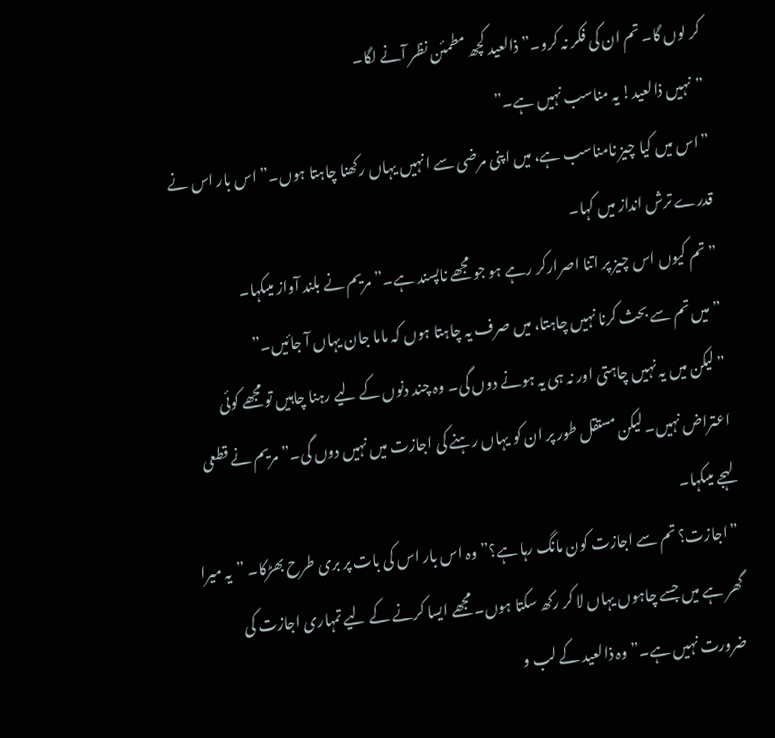کر لوں گا۔ تم ان کی فکر نہ کرو۔” ذالعید کچھ مطمئن نظر آنے لگا۔
”نہیں ذالعید! یہ مناسب نہیں ہے۔”
”اس میں کیا چیز نامناسب ہے، میں اپنی مرضی سے انہیں یہاں رکھنا چاہتا ہوں۔” اس بار اس نے قدرے ترش انداز میں کہا۔
”تم کیوں اس چیز پر اتنا اصرارکر رہے ہو جو مجھے ناپسند ہے۔” مریم نے بلند آواز میںکہا۔
”میں تم سے بحث کرنا نہیں چاہتا، میں صرف یہ چاہتا ہوں کہ ماما جان یہاں آ جائیں۔”
”لیکن میں یہ نہیں چاہتی اور نہ ہی یہ ہونے دوں گی۔ وہ چند دنوں کے لیے رہنا چاہیں تو مجھے کوئی اعتراض نہیں۔ لیکن مستقل طور پر ان کو یہاں رہنے کی اجازت میں نہیں دوں گی۔” مریم نے قطعی لہجے میںکہا۔
”اجازت؟ تم سے اجازت کون مانگ رہا ہے؟” وہ اس بار اس کی بات پر بری طرح بھڑکا۔ ”یہ میرا گھر ہے میں جسے چاہوں یہاں لا کر رکھ سکتا ہوں۔ مجھے ایسا کرنے کے لیے تمہاری اجازت کی ضرورت نہیں ہے۔” وہ ذالعید کے لب و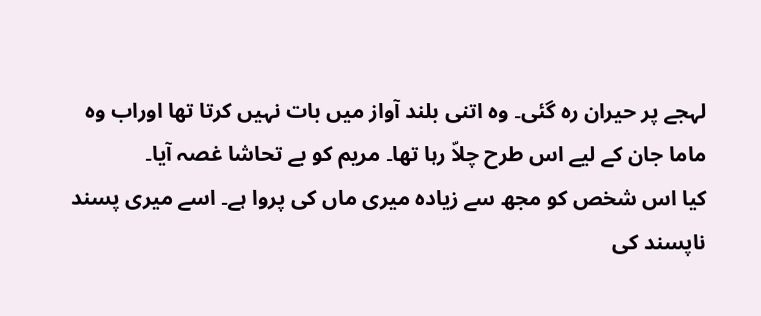لہجے پر حیران رہ گئی۔ وہ اتنی بلند آواز میں بات نہیں کرتا تھا اوراب وہ ماما جان کے لیے اس طرح چلاّ رہا تھا۔ مریم کو بے تحاشا غصہ آیا۔
کیا اس شخص کو مجھ سے زیادہ میری ماں کی پروا ہے۔ اسے میری پسند ناپسند کی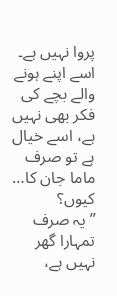پروا نہیں ہے۔ اسے اپنے ہونے والے بچے کی فکر بھی نہیں ہے، اسے خیال ہے تو صرف ماما جان کا… کیوں؟
”یہ صرف تمہارا گھر نہیں ہے،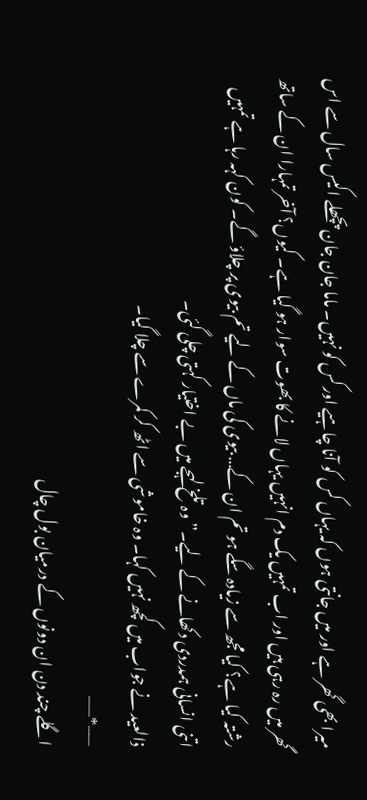میرا بھی گھر ہے اور میں جانتی ہوں کہ یہاں کس کو آنا چاہیے اور کس کو نہیں۔ ماما جان جان پچھلے اکیس سال سے اس گھر میں رہ رہی ہیں اور اب تمہیں یک دم انہیں یہاں لانے کا بھوت سوار ہو گیا ہے۔ کیوں؟ آخر تمہارا ان کے ساتھ رشتہ کیا ہے؟ کیا مجھ سے زیادہ سگے ہو تم ان کے… بیوی کی ماں کے لیے تم بیوی پر چلاؤ گے۔ کون کہہ رہا ہے تمہیں اتنی انسانی ہمدردی دکھانے کے لیے۔” وہ تلخ لہجے میں بے اختیار کہتی چلی گئی۔
ذالعید نے جواب میں کچھ نہیں کہا۔ وہ خاموشی سے اٹھ کر کمرے سے چلا گیا۔
—–*—–
اگلے چند دن ان دونوں کے درمیان بول چال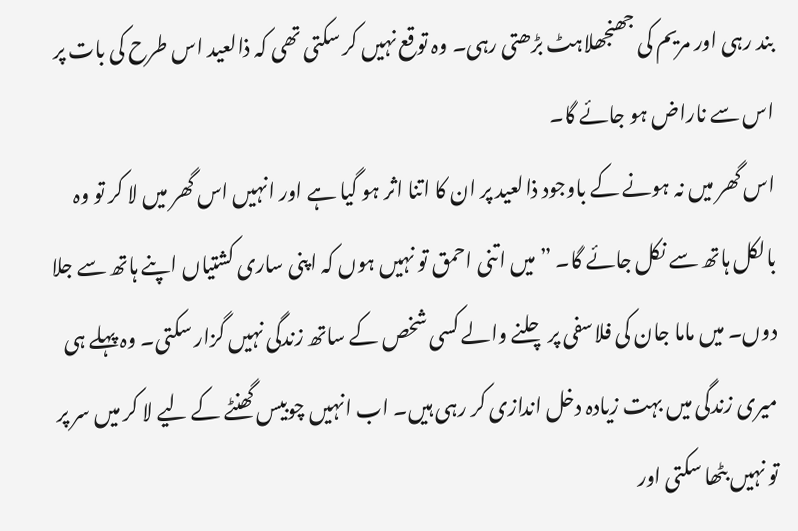بند رہی اور مریم کی جھنجھلاہٹ بڑھتی رہی۔ وہ توقع نہیں کر سکتی تھی کہ ذالعید اس طرح کی بات پر اس سے ناراض ہو جائے گا۔
اس گھر میں نہ ہونے کے باوجود ذالعید پر ان کا اتنا اثر ہو گیا ہے اور انہیں اس گھر میں لا کر تو وہ بالکل ہاتھ سے نکل جائے گا۔ ”میں اتنی احمق تو نہیں ہوں کہ اپنی ساری کشتیاں اپنے ہاتھ سے جلا دوں۔ میں ماما جان کی فلاسفی پر چلنے والے کسی شخص کے ساتھ زندگی نہیں گزار سکتی۔ وہ پہلے ہی میری زندگی میں بہت زیادہ دخل اندازی کر رہی ہیں۔ اب انہیں چوبیس گھنٹے کے لیے لا کر میں سر پر تو نہیں بٹھا سکتی اور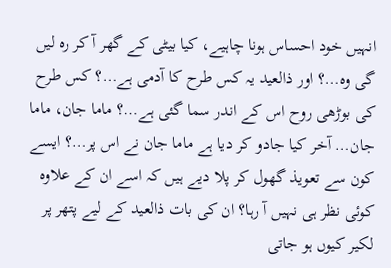انہیں خود احساس ہونا چاہیے، کیا بیٹی کے گھر آ کر رہ لیں گی وہ…؟ اور ذالعید یہ کس طرح کا آدمی ہے…؟ کس طرح کی بوڑھی روح اس کے اندر سما گئی ہے…؟ ماما جان، ماما جان… آخر کیا جادو کر دیا ہے ماما جان نے اس پر…؟ ایسے کون سے تعویذ گھول کر پلا دیے ہیں کہ اسے ان کے علاوہ کوئی نظر ہی نہیں آ رہا؟ ان کی بات ذالعید کے لیے پتھر پر لکیر کیوں ہو جاتی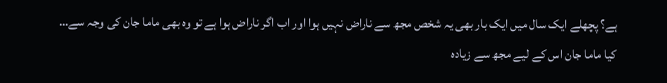ہے؟ پچھلے ایک سال میں ایک بار بھی یہ شخص مجھ سے ناراض نہیں ہوا اور اب اگر ناراض ہوا ہے تو وہ بھی ماما جان کی وجہ سے… کیا ماما جان اس کے لیے مجھ سے زیادہ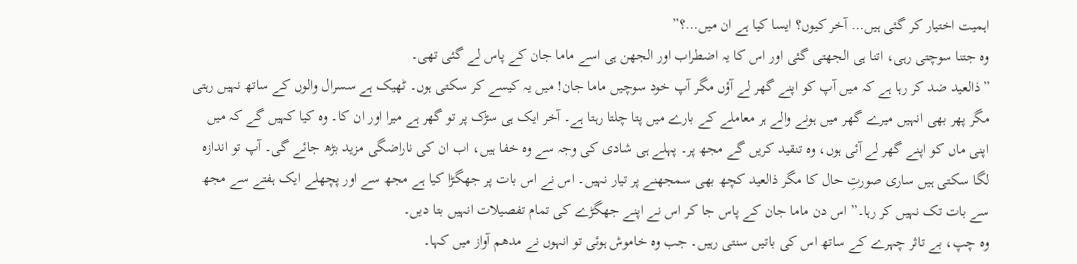اہمیت اختیار کر گئی ہیں… آخر کیوں؟ ایسا کیا ہے ان میں…؟”
وہ جتنا سوچتی رہی، اتنا ہی الجھتی گئی اور اس کا یہ اضطراب اور الجھن ہی اسے ماما جان کے پاس لے گئی تھی۔
”ذالعید ضد کر رہا ہے کہ میں آپ کو اپنے گھر لے آؤں مگر آپ خود سوچیں ماما جان! میں یہ کیسے کر سکتی ہوں۔ ٹھیک ہے سسرال والوں کے ساتھ نہیں رہتی مگر پھر بھی انہیں میرے گھر میں ہونے والے ہر معاملے کے بارے میں پتا چلتا رہتا ہے۔ آخر ایک ہی سڑک پر تو گھر ہے میرا اور ان کا۔ وہ کیا کہیں گے کہ میں اپنی ماں کو اپنے گھر لے آئی ہوں، وہ تنقید کریں گے مجھ پر۔ پہلے ہی شادی کی وجہ سے وہ خفا ہیں، اب ان کی ناراضگی مزید بڑھ جائے گی۔ آپ تو اندازہ لگا سکتی ہیں ساری صورتِ حال کا مگر ذالعید کچھ بھی سمجھنے پر تیار نہیں۔ اس نے اس بات پر جھگڑا کیا ہے مجھ سے اور پچھلے ایک ہفتے سے مجھ سے بات تک نہیں کر رہا۔” اس دن ماما جان کے پاس جا کر اس نے اپنے جھگڑے کی تمام تفصیلات انہیں بتا دیں۔
وہ چپ، بے تاثر چہرے کے ساتھ اس کی باتیں سنتی رہیں۔ جب وہ خاموش ہوئی تو انہوں نے مدھم آواز میں کہا۔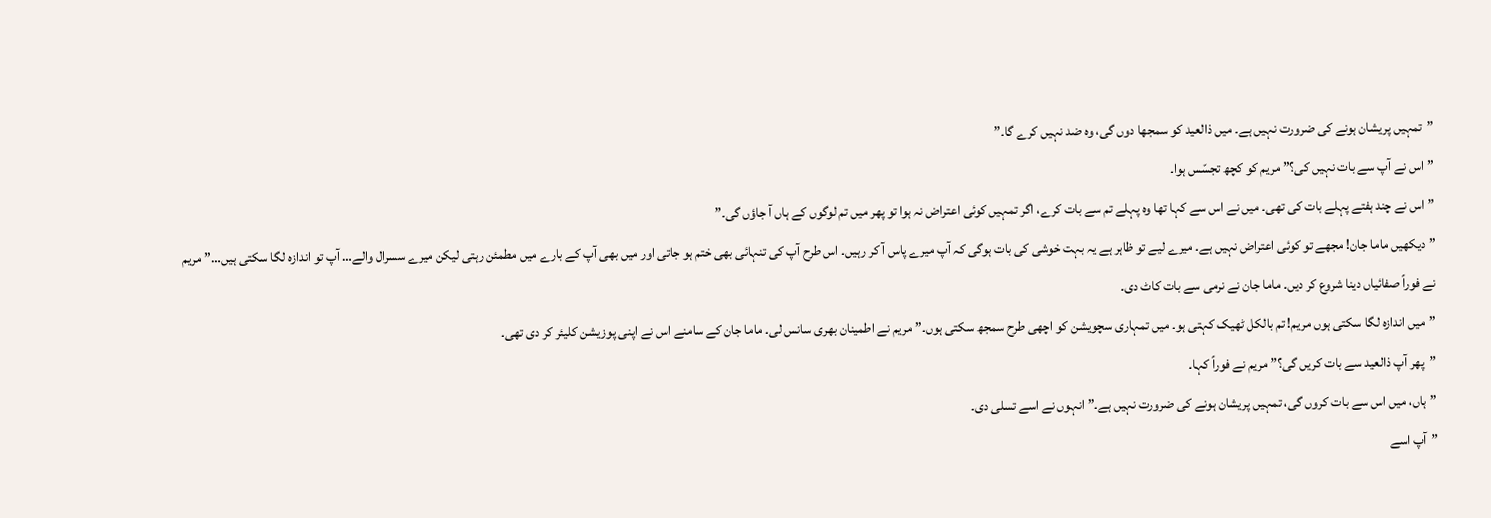”تمہیں پریشان ہونے کی ضرورت نہیں ہے۔ میں ذالعید کو سمجھا دوں گی، وہ ضد نہیں کرے گا۔”
”اس نے آپ سے بات نہیں کی؟” مریم کو کچھ تجسّس ہوا۔
”اس نے چند ہفتے پہلے بات کی تھی۔ میں نے اس سے کہا تھا وہ پہلے تم سے بات کرے، اگر تمہیں کوئی اعتراض نہ ہوا تو پھر میں تم لوگوں کے ہاں آ جاؤں گی۔”
”دیکھیں ماما جان! مجھے تو کوئی اعتراض نہیں ہے۔ میرے لیے تو ظاہر ہے یہ بہت خوشی کی بات ہوگی کہ آپ میرے پاس آ کر رہیں۔ اس طرح آپ کی تنہائی بھی ختم ہو جاتی اور میں بھی آپ کے بارے میں مطمئن رہتی لیکن میرے سسرال والے… آپ تو اندازہ لگا سکتی ہیں…” مریم نے فوراً صفائیاں دینا شروع کر دیں۔ ماما جان نے نرمی سے بات کاٹ دی۔
”میں اندازہ لگا سکتی ہوں مریم! تم بالکل ٹھیک کہتی ہو۔ میں تمہاری سچویشن کو اچھی طرح سمجھ سکتی ہوں۔” مریم نے اطمینان بھری سانس لی۔ ماما جان کے سامنے اس نے اپنی پوزیشن کلیئر کر دی تھی۔
”پھر آپ ذالعید سے بات کریں گی؟” مریم نے فوراً کہا۔
”ہاں، میں اس سے بات کروں گی، تمہیں پریشان ہونے کی ضرورت نہیں ہے۔” انہوں نے اسے تسلی دی۔
”آپ اسے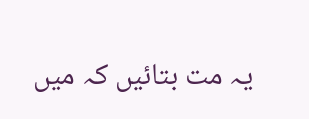یہ مت بتائیں کہ میں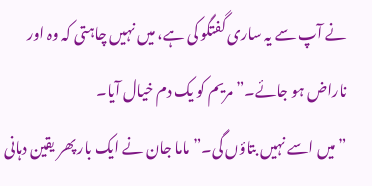نے آپ سے یہ ساری گفتگو کی ہے، میں نہیں چاہتی کہ وہ اور ناراض ہو جائے۔” مریم کو یک دم خیال آیا۔
”میں اسے نہیں بتاؤں گی۔” ماما جان نے ایک بار پھر یقین دہانی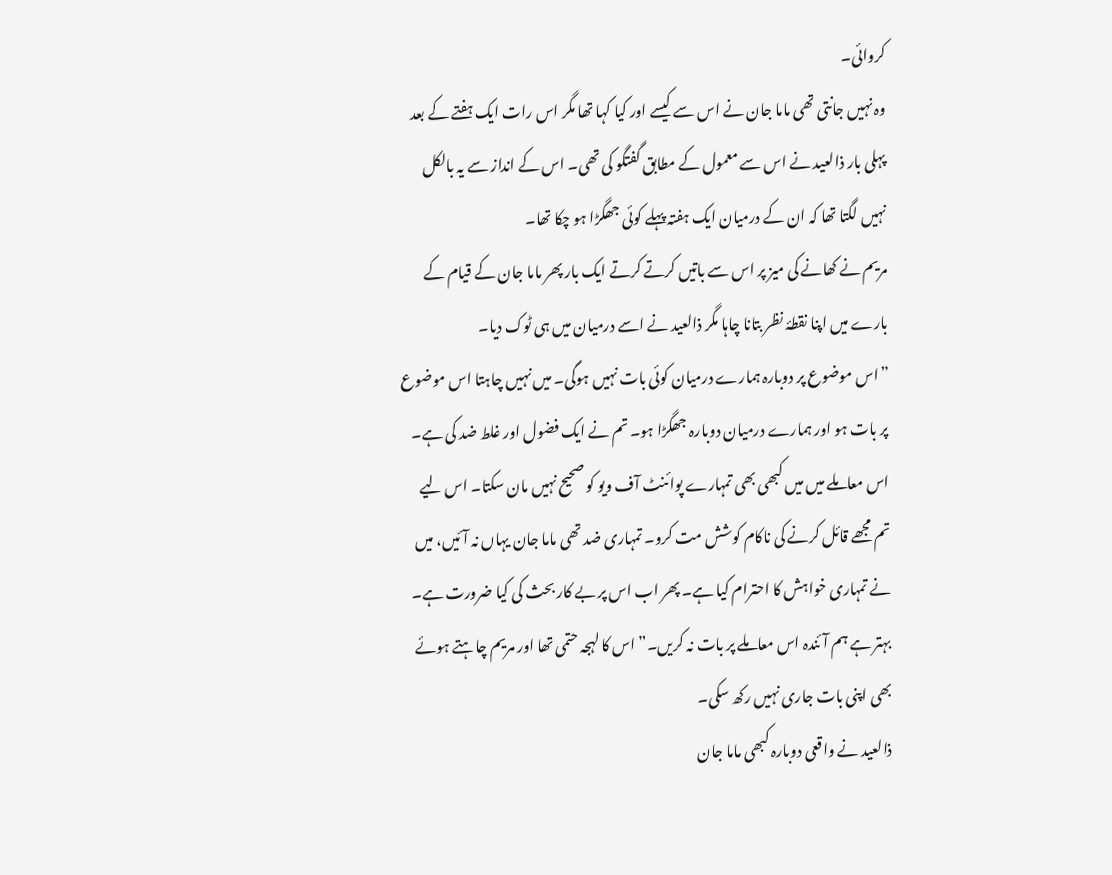کروائی۔
وہ نہیں جانتی تھی ماما جان نے اس سے کیسے اور کیا کہا تھا مگر اس رات ایک ہفتے کے بعد پہلی بار ذالعید نے اس سے معمول کے مطابق گفتگو کی تھی۔ اس کے انداز سے یہ بالکل نہیں لگتا تھا کہ ان کے درمیان ایک ہفتہ پہلے کوئی جھگڑا ہو چکا تھا۔
مریم نے کھانے کی میز پر اس سے باتیں کرتے کرتے ایک بار پھر ماما جان کے قیام کے بارے میں اپنا نقطۂ نظر بتانا چاہا مگر ذالعید نے اسے درمیان میں ہی ٹوک دیا۔
”اس موضوع پر دوبارہ ہمارے درمیان کوئی بات نہیں ہوگی۔ میں نہیں چاہتا اس موضوع پر بات ہو اور ہمارے درمیان دوبارہ جھگڑا ہو۔ تم نے ایک فضول اور غلط ضد کی ہے۔ اس معاملے میں میں کبھی بھی تمہارے پوائنٹ آف ویو کو صحیح نہیں مان سکتا۔ اس لیے تم مجھے قائل کرنے کی ناکام کوشش مت کرو۔ تمہاری ضد تھی ماما جان یہاں نہ آئیں، میں نے تمہاری خواہش کا احترام کیا ہے۔ پھر اب اس پر بے کار بحث کی کیا ضرورت ہے۔ بہتر ہے ہم آئندہ اس معاملے پر بات نہ کریں۔” اس کا لہجہ حتمی تھا اور مریم چاہتے ہوئے بھی اپنی بات جاری نہیں رکھ سکی۔
ذالعید نے واقعی دوبارہ کبھی ماما جان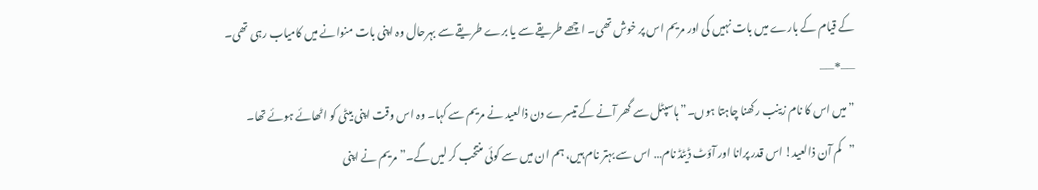کے قیام کے بارے میں بات نہیں کی اور مریم اس پر خوش تھی۔ اچھے طریقے سے یا برے طریقے سے بہرحال وہ اپنی بات منوانے میں کامیاب رہی تھی۔
—–*—–
”میں اس کا نام زینب رکھنا چاہتا ہوں۔” ہاسپٹل سے گھر آنے کے تیسرے دن ذالعید نے مریم سے کہا۔ وہ اس وقت اپنی بیٹی کو اٹھائے ہوئے تھا۔
”کم آن ذالعید! اس قدر پرانا اور آؤٹ ڈیٹڈ نام… اس سے بہتر نام ہیں، ہم ان میں سے کوئی منتخب کر لیں گے۔” مریم نے اپنی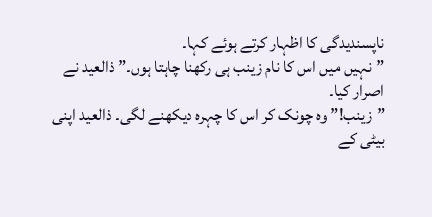ناپسندیدگی کا اظہار کرتے ہوئے کہا۔
”نہیں میں اس کا نام زینب ہی رکھنا چاہتا ہوں۔” ذالعید نے اصرار کیا۔
”زینب!” وہ چونک کر اس کا چہرہ دیکھنے لگی۔ ذالعید اپنی بیٹی کے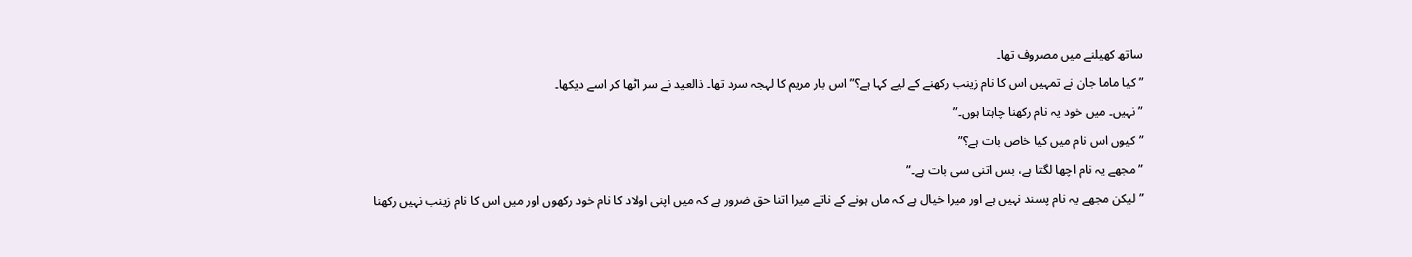ساتھ کھیلنے میں مصروف تھا۔
”کیا ماما جان نے تمہیں اس کا نام زینب رکھنے کے لیے کہا ہے؟” اس بار مریم کا لہجہ سرد تھا۔ ذالعید نے سر اٹھا کر اسے دیکھا۔
”نہیں۔ میں خود یہ نام رکھنا چاہتا ہوں۔”
”کیوں اس نام میں کیا خاص بات ہے؟”
”مجھے یہ نام اچھا لگتا ہے، بس اتنی سی بات ہے۔”
”لیکن مجھے یہ نام پسند نہیں ہے اور میرا خیال ہے کہ ماں ہونے کے ناتے میرا اتنا حق ضرور ہے کہ میں اپنی اولاد کا نام خود رکھوں اور میں اس کا نام زینب نہیں رکھنا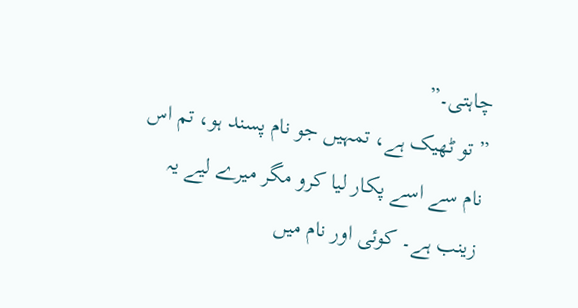چاہتی۔”
”تو ٹھیک ہے، تمہیں جو نام پسند ہو، تم اس نام سے اسے پکار لیا کرو مگر میرے لیے یہ زینب ہے۔ کوئی اور نام میں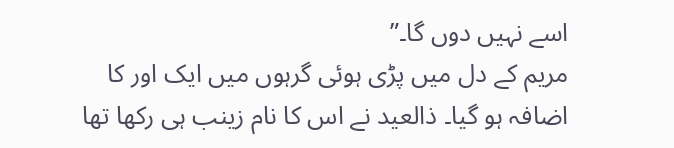اسے نہیں دوں گا۔”
مریم کے دل میں پڑی ہوئی گرہوں میں ایک اور کا اضافہ ہو گیا۔ ذالعید نے اس کا نام زینب ہی رکھا تھا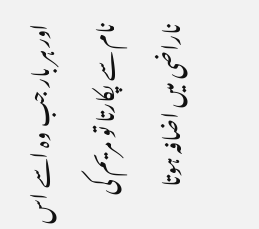اور ہر بار جب وہ اسے اس نام سے پکارتا تو مریم کی ناراضی میں اضافہ ہوتا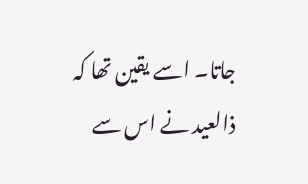جاتا۔ اسے یقین تھا کہ ذالعید نے اس سے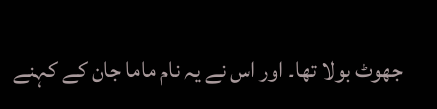جھوٹ بولا تھا۔ اور اس نے یہ نام ماما جان کے کہنے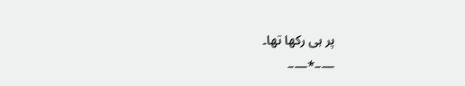پر ہی رکھا تھا۔
—–*—–